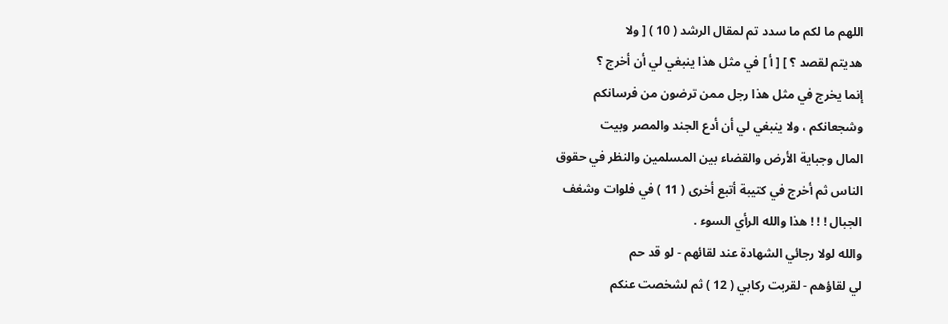اللهم ما لكم ما سدد تم لمقال الرشد ( 10 ) [ ولا
هديتم لقصد ؟ ] [ أ ] في مثل هذا ينبغي لي أن أخرج ؟
إنما يخرج في مثل هذا رجل ممن ترضون من فرسانكم
وشجعانكم ، ولا ينبغي لي أن أدع الجند والمصر وبيت
المال وجباية الأرض والقضاء بين المسلمين والنظر في حقوق
الناس ثم أخرج في كتيبة أتبع أخرى ( 11 ) في فلوات وشغف
الجبال ! ! ! هذا والله الرأي السوء .
والله لولا رجائي الشهادة عند لقائهم - لو قد حم
لي لقاؤهم - لقربت ركابي ( 12 ) ثم لشخصت عنكم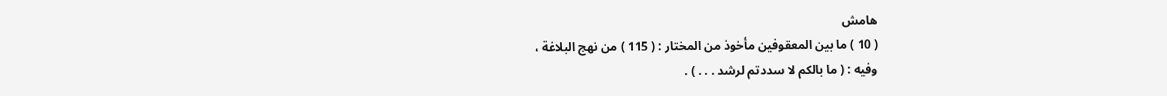هامش
( 10 ) ما بين المعقوفين مأخوذ من المختار : ( 115 ) من نهج البلاغة ،
وفيه : ( ما بالكم لا سددتم لرشد . . . ) .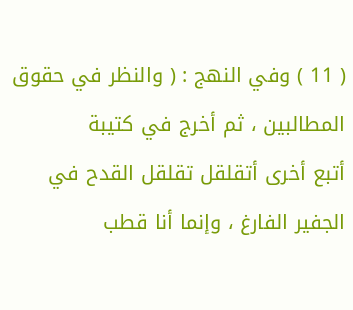( 11 ) وفي النهج : ( والنظر في حقوق المطالبين ، ثم أخرج في كتيبة
أتبع أخرى أتقلقل تقلقل القدح في الجفير الفارغ ، وإنما أنا قطب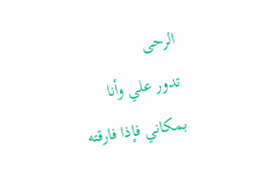الرحى
تدور علي وأنا بمكاني فإذا فارقته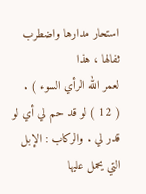استحار مدارها واضطرب ثفالها ، هذا
لعمر الله الرأي السوء ) .
( 12 ) لو قد حم لي أي لو قدر لي . والركاب : الإبل التي يحمل عليها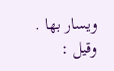ويسار بها . وقيل :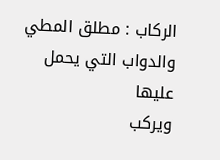الركاب : مطلق المطي والدواب التي يحمل عليها
ويركب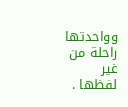وواحدتها راحلة من غير لفظها .